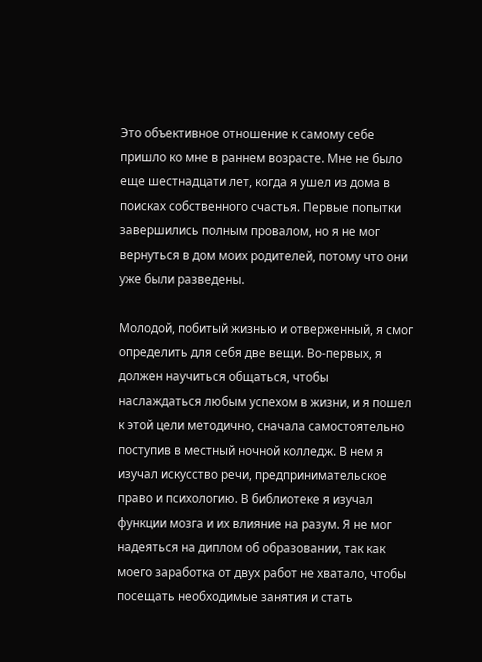Это объективное отношение к самому себе пришло ко мне в раннем возрасте. Мне не было еще шестнадцати лет, когда я ушел из дома в поисках собственного счастья. Первые попытки завершились полным провалом, но я не мог вернуться в дом моих родителей, потому что они уже были разведены.

Молодой, побитый жизнью и отверженный, я смог определить для себя две вещи. Во-первых, я должен научиться общаться, чтобы наслаждаться любым успехом в жизни, и я пошел к этой цели методично, сначала самостоятельно поступив в местный ночной колледж. В нем я изучал искусство речи, предпринимательское право и психологию. В библиотеке я изучал функции мозга и их влияние на разум. Я не мог надеяться на диплом об образовании, так как моего заработка от двух работ не хватало, чтобы посещать необходимые занятия и стать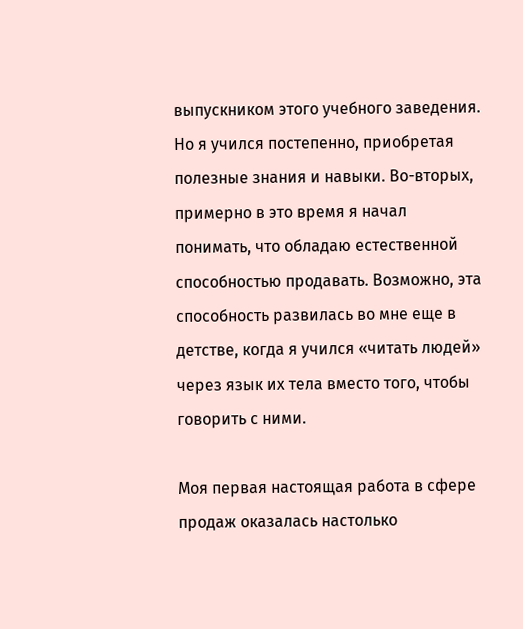выпускником этого учебного заведения. Но я учился постепенно, приобретая полезные знания и навыки. Во-вторых, примерно в это время я начал понимать, что обладаю естественной способностью продавать. Возможно, эта способность развилась во мне еще в детстве, когда я учился «читать людей» через язык их тела вместо того, чтобы говорить с ними.

Моя первая настоящая работа в сфере продаж оказалась настолько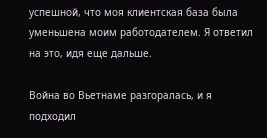успешной, что моя клиентская база была уменьшена моим работодателем. Я ответил на это, идя еще дальше.

Война во Вьетнаме разгоралась, и я подходил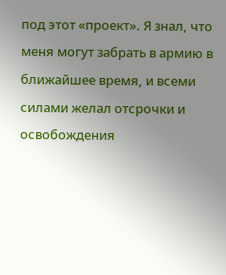под этот «проект». Я знал, что меня могут забрать в армию в ближайшее время, и всеми силами желал отсрочки и освобождения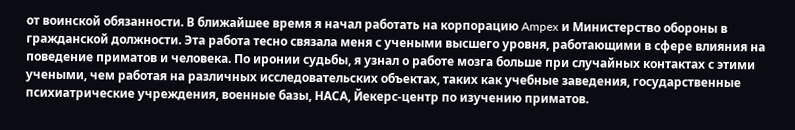от воинской обязанности. В ближайшее время я начал работать на корпорацию Ampex и Министерство обороны в гражданской должности. Эта работа тесно связала меня с учеными высшего уровня, работающими в сфере влияния на поведение приматов и человека. По иронии судьбы, я узнал о работе мозга больше при случайных контактах с этими учеными, чем работая на различных исследовательских объектах, таких как учебные заведения, государственные психиатрические учреждения, военные базы, НАСА, Йекерс-центр по изучению приматов.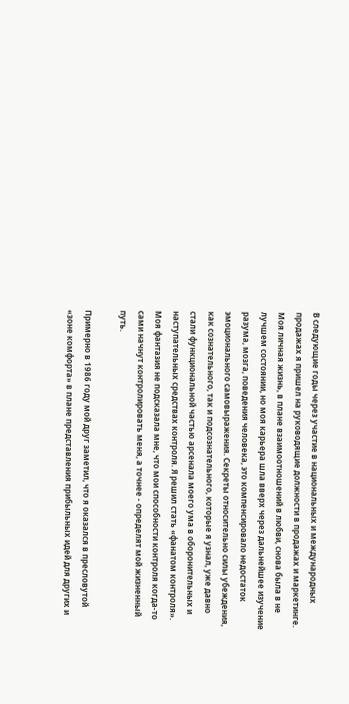В следующие годы через участие в национальных и международных продажах я пришел на руководящие должности в продажах и маркетинге. Моя личная жизнь, в плане взаимоотношений в любви, снова была в не лучшем состоянии, но моя карьера шла вверх через дальнейшее изучение разума, мозга, поведения человека, это компенсировало недостаток эмоционального самовыражения. Секреты относительно силы убеждения, как сознательного, так и подсознательного, которые я узнал, уже давно стали функциональной частью арсенала моего ума в оборонительных и наступательных средствах контроля. Я решил стать «фанатом контроля». Моя фантазия не подсказала мне, что мои способности контроля когда-то сами начнут контролировать меня, а точнее - определят мой жизненный путь.

Примерно в 1986 году мой друг заметил, что я оказался в пресловутой «зоне комфорта» в плане представления прибыльных идей для других и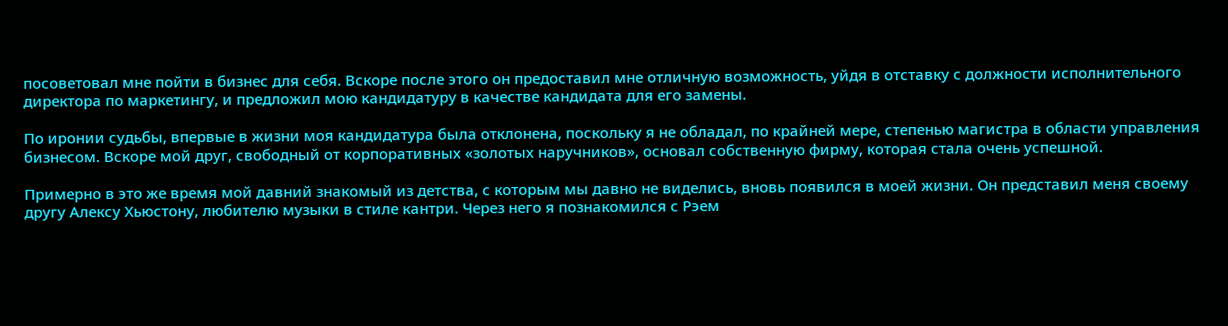посоветовал мне пойти в бизнес для себя. Вскоре после этого он предоставил мне отличную возможность, уйдя в отставку с должности исполнительного директора по маркетингу, и предложил мою кандидатуру в качестве кандидата для его замены.

По иронии судьбы, впервые в жизни моя кандидатура была отклонена, поскольку я не обладал, по крайней мере, степенью магистра в области управления бизнесом. Вскоре мой друг, свободный от корпоративных «золотых наручников», основал собственную фирму, которая стала очень успешной.

Примерно в это же время мой давний знакомый из детства, с которым мы давно не виделись, вновь появился в моей жизни. Он представил меня своему другу Алексу Хьюстону, любителю музыки в стиле кантри. Через него я познакомился с Рэем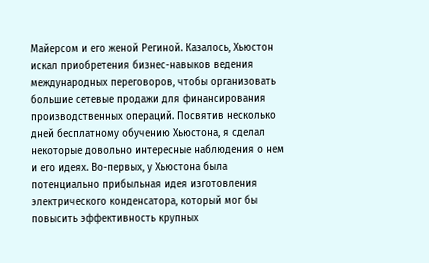Майерсом и его женой Региной. Казалось, Хьюстон искал приобретения бизнес-навыков ведения международных переговоров, чтобы организовать большие сетевые продажи для финансирования производственных операций. Посвятив несколько дней бесплатному обучению Хьюстона, я сделал некоторые довольно интересные наблюдения о нем и его идеях. Во-первых, у Хьюстона была потенциально прибыльная идея изготовления электрического конденсатора, который мог бы повысить эффективность крупных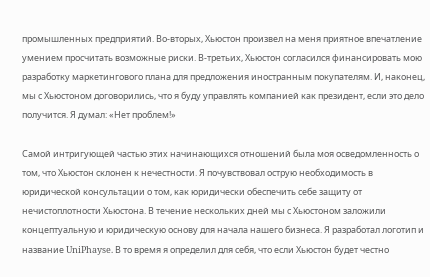промышленных предприятий. Во-вторых, Хьюстон произвел на меня приятное впечатление умением просчитать возможные риски. В-третьих, Хьюстон согласился финансировать мою разработку маркетингового плана для предложения иностранным покупателям. И, наконец, мы с Хьюстоном договорились, что я буду управлять компанией как президент, если это дело получится. Я думал: «Нет проблем!»

Самой интригующей частью этих начинающихся отношений была моя осведомленность о том, что Хьюстон склонен к нечестности. Я почувствовал острую необходимость в юридической консультации о том, как юридически обеспечить себе защиту от нечистоплотности Хьюстона. В течение нескольких дней мы с Хьюстоном заложили концептуальную и юридическую основу для начала нашего бизнеса. Я разработал логотип и название UniPhayse. В то время я определил для себя, что если Хьюстон будет честно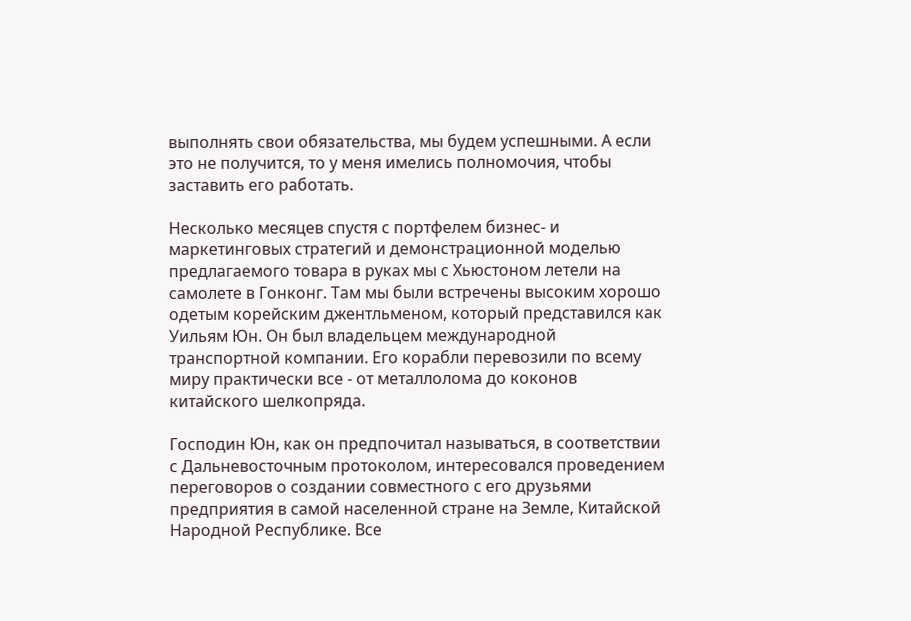выполнять свои обязательства, мы будем успешными. А если это не получится, то у меня имелись полномочия, чтобы заставить его работать.

Несколько месяцев спустя с портфелем бизнес- и маркетинговых стратегий и демонстрационной моделью предлагаемого товара в руках мы с Хьюстоном летели на самолете в Гонконг. Там мы были встречены высоким хорошо одетым корейским джентльменом, который представился как Уильям Юн. Он был владельцем международной транспортной компании. Его корабли перевозили по всему миру практически все - от металлолома до коконов китайского шелкопряда.

Господин Юн, как он предпочитал называться, в соответствии с Дальневосточным протоколом, интересовался проведением переговоров о создании совместного с его друзьями предприятия в самой населенной стране на Земле, Китайской Народной Республике. Все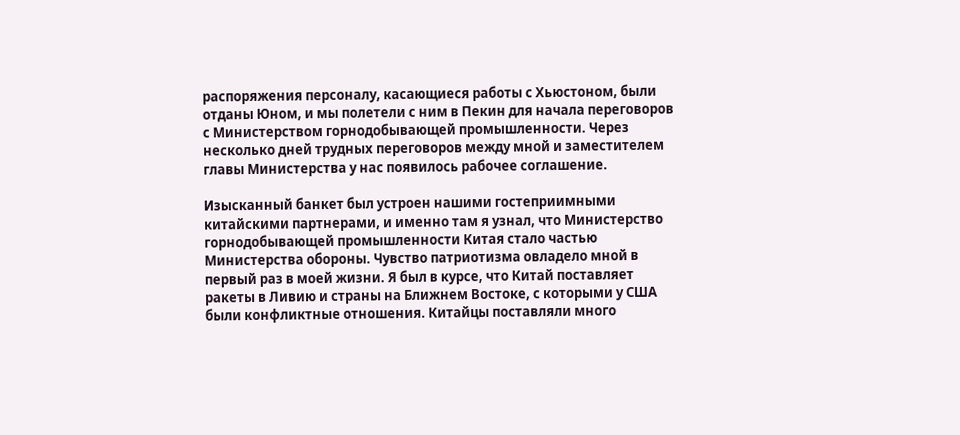распоряжения персоналу, касающиеся работы с Хьюстоном, были отданы Юном, и мы полетели с ним в Пекин для начала переговоров с Министерством горнодобывающей промышленности. Через несколько дней трудных переговоров между мной и заместителем главы Министерства у нас появилось рабочее соглашение.

Изысканный банкет был устроен нашими гостеприимными китайскими партнерами, и именно там я узнал, что Министерство горнодобывающей промышленности Китая стало частью Министерства обороны. Чувство патриотизма овладело мной в первый раз в моей жизни. Я был в курсе, что Китай поставляет ракеты в Ливию и страны на Ближнем Востоке, с которыми у США были конфликтные отношения. Китайцы поставляли много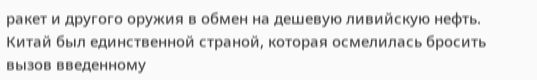ракет и другого оружия в обмен на дешевую ливийскую нефть. Китай был единственной страной, которая осмелилась бросить вызов введенному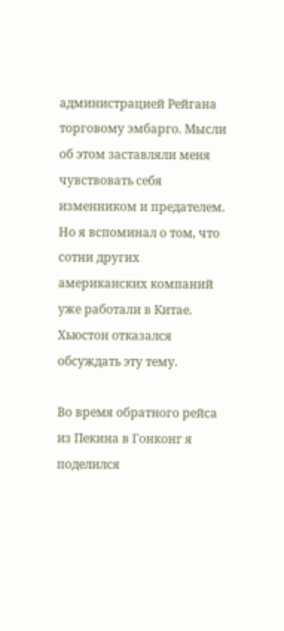администрацией Рейгана торговому эмбарго. Мысли об этом заставляли меня чувствовать себя изменником и предателем. Но я вспоминал о том, что сотни других американских компаний уже работали в Китае. Хьюстон отказался обсуждать эту тему.

Во время обратного рейса из Пекина в Гонконг я поделился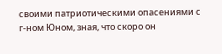своими патриотическими опасениями с г-ном Юном, зная, что скоро он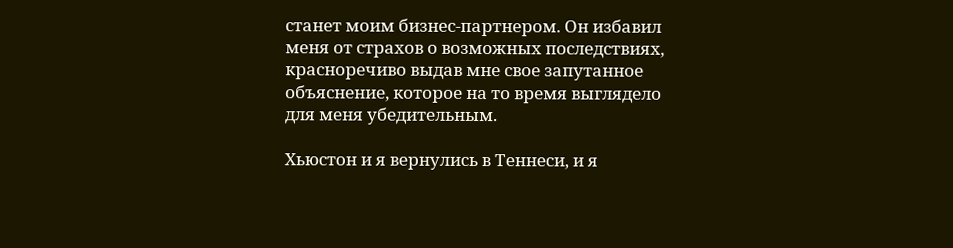станет моим бизнес-партнером. Он избавил меня от страхов о возможных последствиях, красноречиво выдав мне свое запутанное объяснение, которое на то время выглядело для меня убедительным.

Хьюстон и я вернулись в Теннеси, и я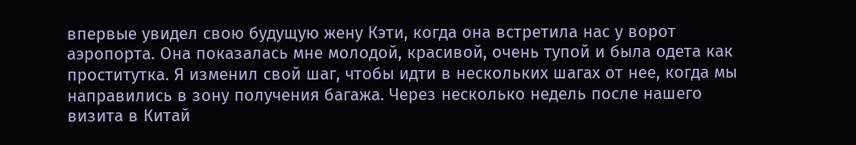впервые увидел свою будущую жену Кэти, когда она встретила нас у ворот аэропорта. Она показалась мне молодой, красивой, очень тупой и была одета как проститутка. Я изменил свой шаг, чтобы идти в нескольких шагах от нее, когда мы направились в зону получения багажа. Через несколько недель после нашего визита в Китай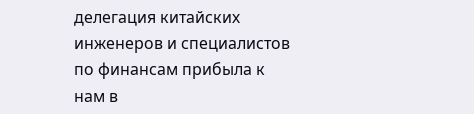делегация китайских инженеров и специалистов по финансам прибыла к нам в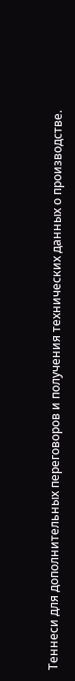Теннеси для дополнительных переговоров и получения технических данных о производстве.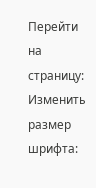Перейти на страницу:
Изменить размер шрифта: